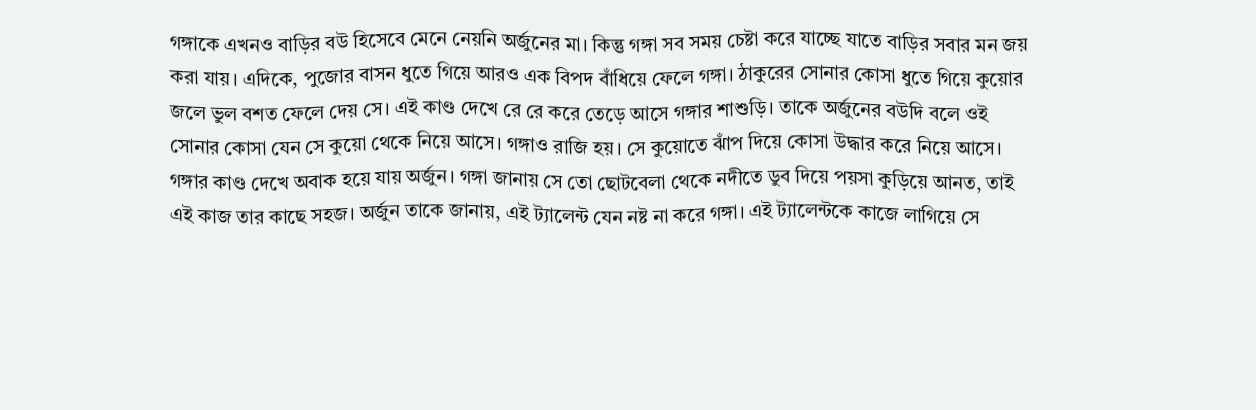গঙ্গাকে এখনও বাড়ির বউ হিসেবে মেনে নেয়নি অর্জুনের মা। কিন্তু গঙ্গা সব সময় চেষ্টা করে যাচ্ছে যাতে বাড়ির সবার মন জয় করা যায়। এদিকে, পুজোর বাসন ধুতে গিয়ে আরও এক বিপদ বাঁধিয়ে ফেলে গঙ্গা। ঠাকুরের সোনার কোসা ধুতে গিয়ে কুয়োর জলে ভুল বশত ফেলে দেয় সে। এই কাণ্ড দেখে রে রে করে তেড়ে আসে গঙ্গার শাশুড়ি। তাকে অর্জুনের বউদি বলে ওই সোনার কোসা যেন সে কুয়ো থেকে নিয়ে আসে। গঙ্গাও রাজি হয়। সে কুয়োতে ঝাঁপ দিয়ে কোসা উদ্ধার করে নিয়ে আসে।
গঙ্গার কাণ্ড দেখে অবাক হয়ে যায় অর্জুন। গঙ্গা জানায় সে তো ছোটবেলা থেকে নদীতে ডুব দিয়ে পয়সা কুড়িয়ে আনত, তাই এই কাজ তার কাছে সহজ। অর্জুন তাকে জানায়, এই ট্যালেন্ট যেন নষ্ট না করে গঙ্গা। এই ট্যালেন্টকে কাজে লাগিয়ে সে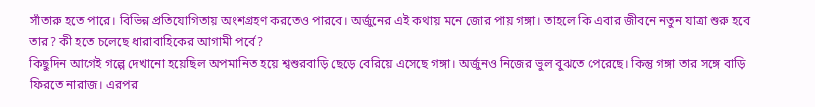সাঁতারু হতে পারে। বিভিন্ন প্রতিযোগিতায় অংশগ্রহণ করতেও পারবে। অর্জুনের এই কথায় মনে জোর পায় গঙ্গা। তাহলে কি এবার জীবনে নতুন যাত্রা শুরু হবে তার? কী হতে চলেছে ধারাবাহিকের আগামী পর্বে?
কিছুদিন আগেই গল্পে দেখানো হয়েছিল অপমানিত হয়ে শ্বশুরবাড়ি ছেড়ে বেরিয়ে এসেছে গঙ্গা। অর্জুনও নিজের ভুল বুঝতে পেরেছে। কিন্তু গঙ্গা তার সঙ্গে বাড়ি ফিরতে নারাজ। এরপর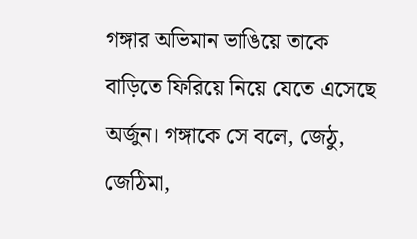গঙ্গার অভিমান ভাঙিয়ে তাকে বাড়িতে ফিরিয়ে নিয়ে যেতে এসেছে অর্জুন। গঙ্গাকে সে বলে, জেঠু, জেঠিমা,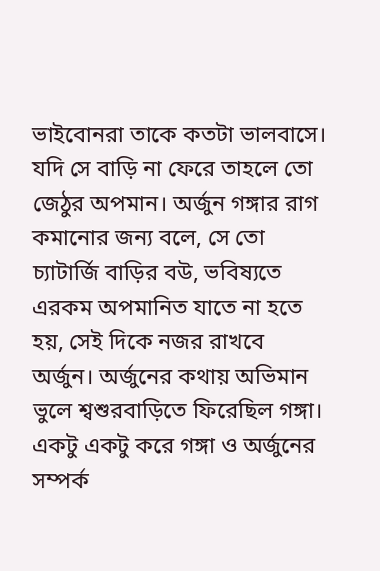ভাইবোনরা তাকে কতটা ভালবাসে। যদি সে বাড়ি না ফেরে তাহলে তো জেঠুর অপমান। অর্জুন গঙ্গার রাগ কমানোর জন্য বলে, সে তো চ্যাটার্জি বাড়ির বউ, ভবিষ্যতে এরকম অপমানিত যাতে না হতে হয়, সেই দিকে নজর রাখবে অর্জুন। অর্জুনের কথায় অভিমান ভুলে শ্বশুরবাড়িতে ফিরেছিল গঙ্গা। একটু একটু করে গঙ্গা ও অর্জুনের সম্পর্ক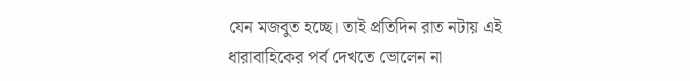যেন মজবুত হচ্ছে। তাই প্রতিদিন রাত নটায় এই ধারাবাহিকের পর্ব দেখতে ভোলেন না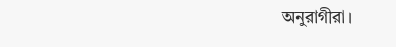অনুরাগীরা।